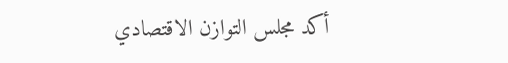أكد مجلس التوازن الاقتصادي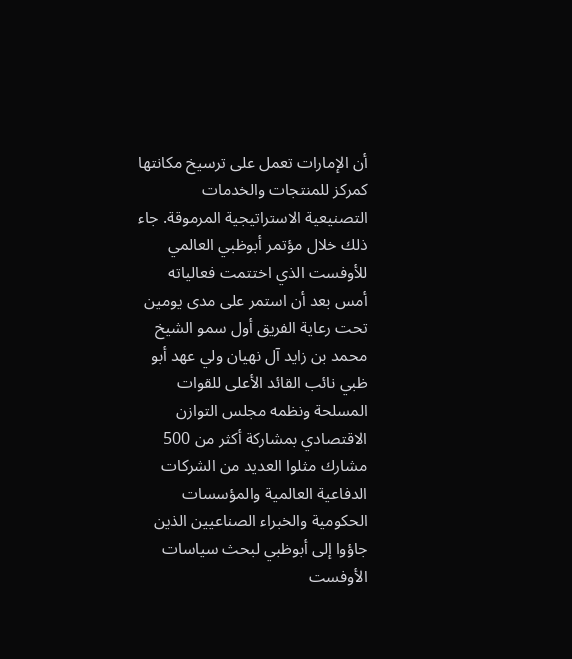أن الإمارات تعمل على ترسيخ مكانتها كمركز للمنتجات والخدمات التصنيعية الاستراتيجية المرموقة. جاء ذلك خلال مؤتمر أبوظبي العالمي للأوفست الذي اختتمت فعالياته أمس بعد أن استمر على مدى يومين تحت رعاية الفريق أول سمو الشيخ محمد بن زايد آل نهيان ولي عهد أبو ظبي نائب القائد الأعلى للقوات المسلحة ونظمه مجلس التوازن الاقتصادي بمشاركة أكثر من 500 مشارك مثلوا العديد من الشركات الدفاعية العالمية والمؤسسات الحكومية والخبراء الصناعيين الذين جاؤوا إلى أبوظبي لبحث سياسات الأوفست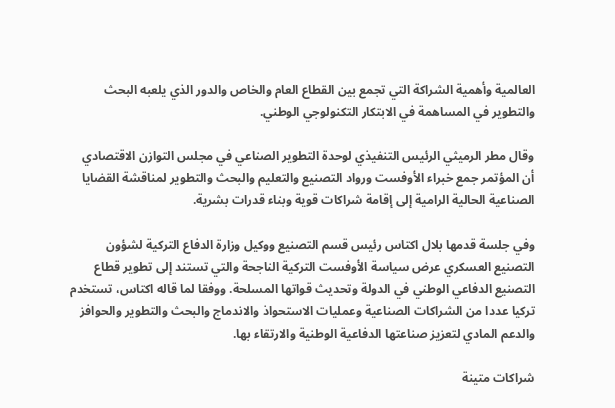العالمية وأهمية الشراكة التي تجمع بين القطاع العام والخاص والدور الذي يلعبه البحث والتطوير في المساهمة في الابتكار التكنولوجي الوطني.

وقال مطر الرميثي الرئيس التنفيذي لوحدة التطوير الصناعي في مجلس التوازن الاقتصادي أن المؤتمر جمع خبراء الأوفست ورواد التصنيع والتعليم والبحث والتطوير لمناقشة القضايا الصناعية الحالية الرامية إلى إقامة شراكات قوية وبناء قدرات بشرية.

وفي جلسة قدمها بلال اكتاس رئيس قسم التصنيع ووكيل وزارة الدفاع التركية لشؤون التصنيع العسكري عرض سياسة الأوفست التركية الناجحة والتي تستند إلى تطوير قطاع التصنيع الدفاعي الوطني في الدولة وتحديث قواتها المسلحة. ووفقا لما قاله اكتاس، تستخدم تركيا عددا من الشراكات الصناعية وعمليات الاستحواذ والاندماج والبحث والتطوير والحوافز والدعم المادي لتعزيز صناعتها الدفاعية الوطنية والارتقاء بها.

شراكات متينة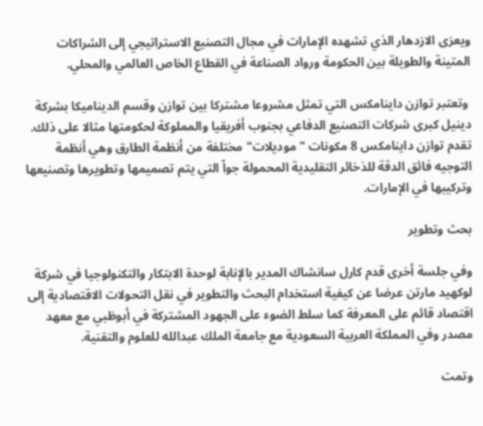ويعزى الازدهار الذي تشهده الإمارات في مجال التصنيع الاستراتيجي إلى الشراكات المتينة والطويلة بين الحكومة ورواد الصناعة في القطاع الخاص العالمي والمحلي.

 وتعتبر توازن داينامكس التي تمثل مشروعا مشتركا بين توازن وقسم الديناميكا بشركة دينيل كبرى شركات التصنيع الدفاعي بجنوب أفريقيا والمملوكة لحكومتها مثالا على ذلك. تقدم توازن داينامكس 8 مكونات "موديلات" مختلفة من أنظمة الطارق وهي أنظمة التوجيه فائق الدقة للذخائر التقليدية المحمولة جواً التي يتم تصميمها وتطويرها وتصنيعها وتركيبها في الإمارات.

بحث وتطوير

وفي جلسة أخرى قدم كارل سانشاك المدير بالإنابة لوحدة الابتكار والتكنولوجيا في شركة لوكهيد مارتن عرضا عن كيفية استخدام البحث والتطوير في نقل التحولات الاقتصادية إلى اقتصاد قائم على المعرفة كما سلط الضوء على الجهود المشتركة في أبوظبي مع معهد مصدر وفي المملكة العربية السعودية مع جامعة الملك عبدالله للعلوم والتقنية.

وتمت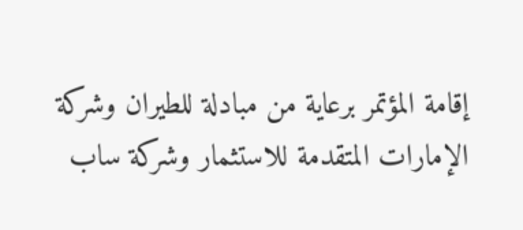إقامة المؤتمر برعاية من مبادلة للطيران وشركة الإمارات المتقدمة للاستثمار وشركة ساب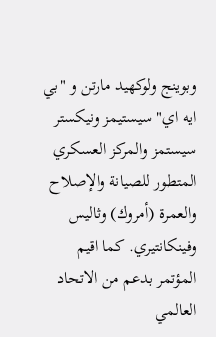وبوينج ولوكهيد مارتن و "بي ايه اي" سيستيمز ونيكستر سيستمز والمركز العسكري المتطور للصيانة والإصلاح والعمرة (أمروك) وثاليس وفينكانتيري. كما اقيم المؤتمر بدعم من الاتحاد العالمي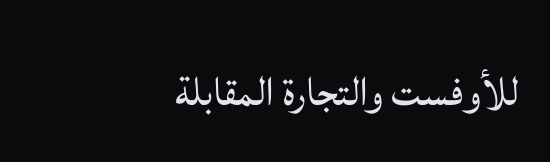للأوفست والتجارة المقابلة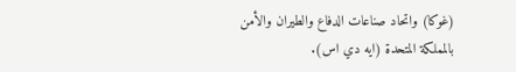(غوكا) واتحاد صناعات الدفاع والطيران والأمن بالمملكة المتحدة (ايه دي اس).